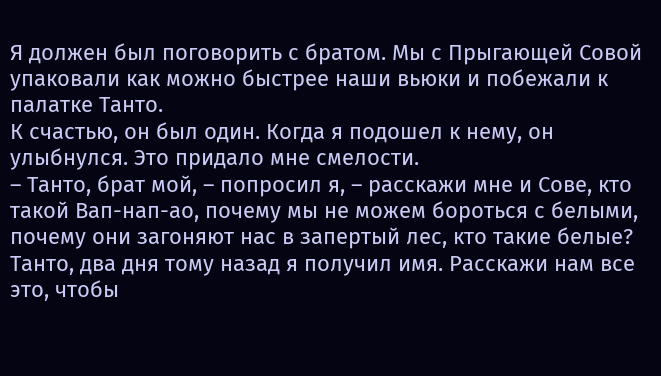Я должен был поговорить с братом. Мы с Прыгающей Совой упаковали как можно быстрее наши вьюки и побежали к палатке Танто.
К счастью, он был один. Когда я подошел к нему, он улыбнулся. Это придало мне смелости.
– Танто, брат мой, – попросил я, – расскажи мне и Сове, кто такой Вап-нап-ао, почему мы не можем бороться с белыми, почему они загоняют нас в запертый лес, кто такие белые? Танто, два дня тому назад я получил имя. Расскажи нам все это, чтобы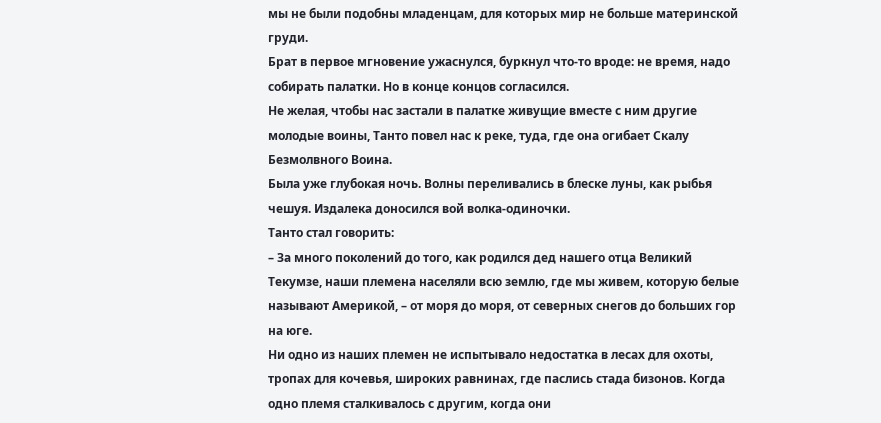мы не были подобны младенцам, для которых мир не больше материнской груди.
Брат в первое мгновение ужаснулся, буркнул что-то вроде: не время, надо собирать палатки. Но в конце концов согласился.
Не желая, чтобы нас застали в палатке живущие вместе с ним другие молодые воины, Танто повел нас к реке, туда, где она огибает Скалу Безмолвного Воина.
Была уже глубокая ночь. Волны переливались в блеске луны, как рыбья чешуя. Издалека доносился вой волка-одиночки.
Танто стал говорить:
– За много поколений до того, как родился дед нашего отца Великий Текумзе, наши племена населяли всю землю, где мы живем, которую белые называют Америкой, – от моря до моря, от северных снегов до больших гор на юге.
Ни одно из наших племен не испытывало недостатка в лесах для охоты, тропах для кочевья, широких равнинах, где паслись стада бизонов. Когда одно племя сталкивалось с другим, когда они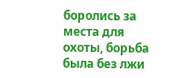боролись за места для охоты, борьба была без лжи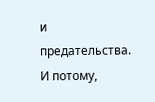и предательства. И потому,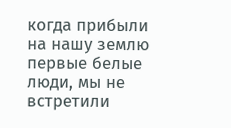когда прибыли на нашу землю первые белые люди, мы не встретили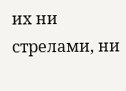их ни стрелами, ни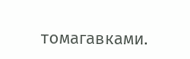томагавками.